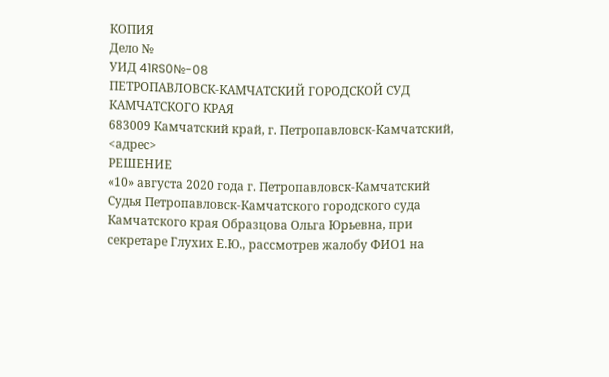КОПИЯ
Дело №
УИД 41RS0№-08
ПЕТРОПАВЛОВСК-КАМЧАТСКИЙ ГОРОДСКОЙ СУД
КАМЧАТСКОГО КРАЯ
683009 Камчатский край, г. Петропавловск-Камчатский,
<адрес>
РЕШЕНИЕ
«10» августа 2020 года г. Петропавловск-Камчатский
Судья Петропавловск-Камчатского городского суда Камчатского края Образцова Ольга Юрьевна, при секретаре Глухих Е.Ю., рассмотрев жалобу ФИО1 на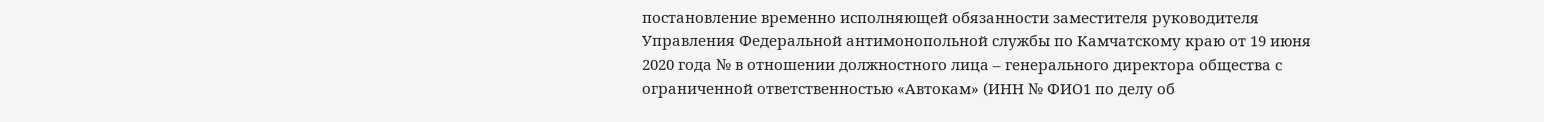постановление временно исполняющей обязанности заместителя руководителя Управления Федеральной антимонопольной службы по Камчатскому краю от 19 июня 2020 года № в отношении должностного лица – генерального директора общества с ограниченной ответственностью «Автокам» (ИНН № ФИО1 по делу об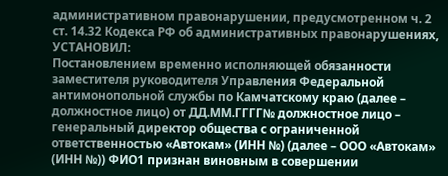административном правонарушении, предусмотренном ч. 2 ст. 14.32 Кодекса РФ об административных правонарушениях,
УСТАНОВИЛ:
Постановлением временно исполняющей обязанности заместителя руководителя Управления Федеральной антимонопольной службы по Камчатскому краю (далее – должностное лицо) от ДД.ММ.ГГГГ№ должностное лицо – генеральный директор общества с ограниченной ответственностью «Автокам» (ИНН №) (далее – ООО «Автокам» (ИНН №)) ФИО1 признан виновным в совершении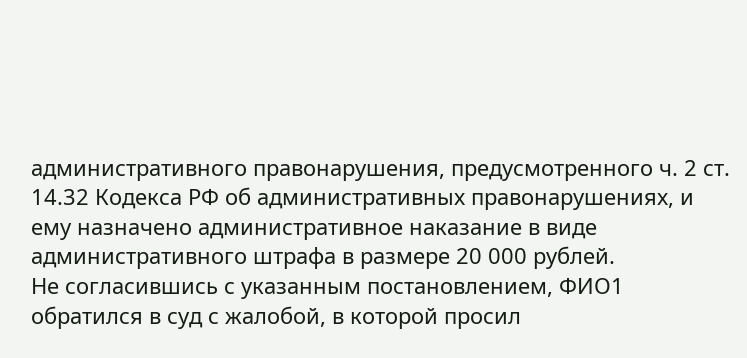административного правонарушения, предусмотренного ч. 2 ст. 14.32 Кодекса РФ об административных правонарушениях, и ему назначено административное наказание в виде административного штрафа в размере 20 000 рублей.
Не согласившись с указанным постановлением, ФИО1 обратился в суд с жалобой, в которой просил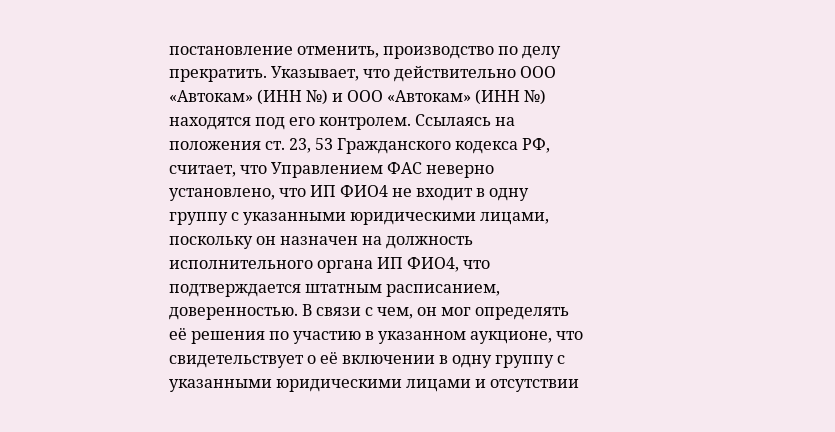постановление отменить, производство по делу прекратить. Указывает, что действительно ООО «Автокам» (ИНН №) и ООО «Автокам» (ИНН №) находятся под его контролем. Ссылаясь на положения ст. 23, 53 Гражданского кодекса РФ, считает, что Управлением ФАС неверно установлено, что ИП ФИО4 не входит в одну группу с указанными юридическими лицами, поскольку он назначен на должность исполнительного органа ИП ФИО4, что подтверждается штатным расписанием, доверенностью. В связи с чем, он мог определять её решения по участию в указанном аукционе, что свидетельствует о её включении в одну группу с указанными юридическими лицами и отсутствии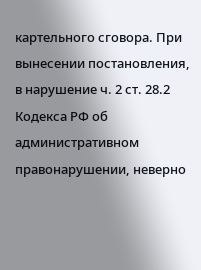картельного сговора. При вынесении постановления, в нарушение ч. 2 ст. 28.2 Кодекса РФ об административном правонарушении, неверно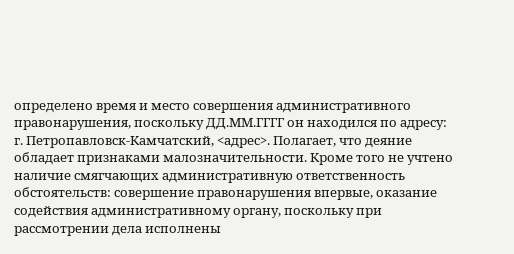определено время и место совершения административного правонарушения, поскольку ДД.ММ.ГГГГ он находился по адресу: г. Петропавловск-Камчатский, <адрес>. Полагает, что деяние обладает признаками малозначительности. Кроме того не учтено наличие смягчающих административную ответственность обстоятельств: совершение правонарушения впервые, оказание содействия административному органу, поскольку при рассмотрении дела исполнены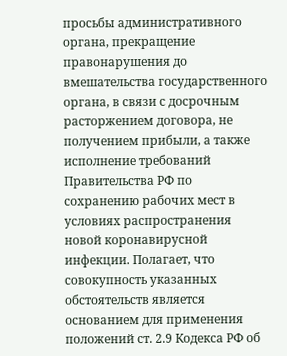просьбы административного органа, прекращение правонарушения до вмешательства государственного органа, в связи с досрочным расторжением договора, не получением прибыли, а также исполнение требований Правительства РФ по сохранению рабочих мест в условиях распространения новой коронавирусной инфекции. Полагает, что совокупность указанных обстоятельств является основанием для применения положений ст. 2.9 Кодекса РФ об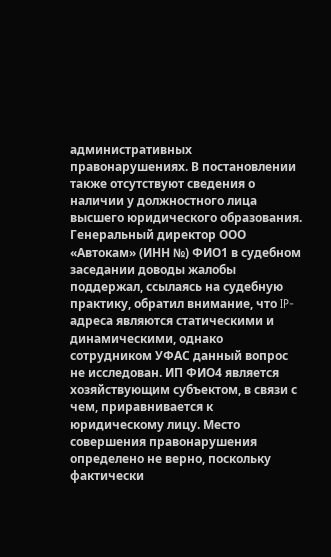административных правонарушениях. В постановлении также отсутствуют сведения о наличии у должностного лица высшего юридического образования.
Генеральный директор ООО «Автокам» (ИНН №) ФИО1 в судебном заседании доводы жалобы поддержал, ссылаясь на судебную практику, обратил внимание, что IP-адреса являются статическими и динамическими, однако сотрудником УФАС данный вопрос не исследован. ИП ФИО4 является хозяйствующим субъектом, в связи с чем, приравнивается к юридическому лицу. Место совершения правонарушения определено не верно, поскольку фактически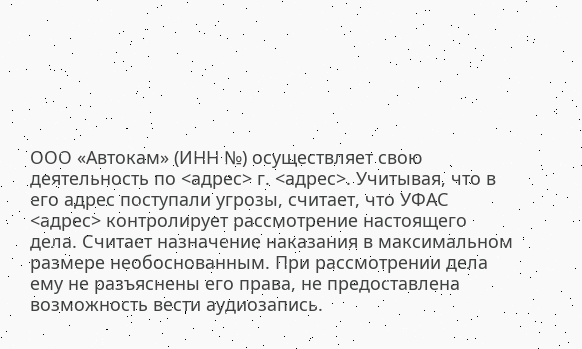ООО «Автокам» (ИНН №) осуществляет свою деятельность по <адрес> г. <адрес>. Учитывая, что в его адрес поступали угрозы, считает, что УФАС <адрес> контролирует рассмотрение настоящего дела. Считает назначение наказания в максимальном размере необоснованным. При рассмотрении дела ему не разъяснены его права, не предоставлена возможность вести аудиозапись.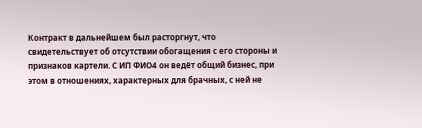Контракт в дальнейшем был расторгнут, что свидетельствует об отсутствии обогащения с его стороны и признаков картели. С ИП ФИО4 он ведёт общий бизнес, при этом в отношениях, характерных для брачных, с ней не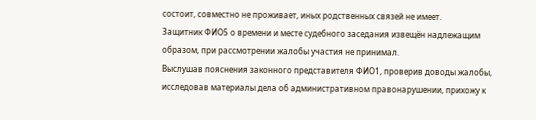состоит, совместно не проживает, иных родственных связей не имеет.
Защитник ФИО5 о времени и месте судебного заседания извещён надлежащим образом, при рассмотрении жалобы участия не принимал.
Выслушав пояснения законного представителя ФИО1, проверив доводы жалобы, исследовав материалы дела об административном правонарушении, прихожу к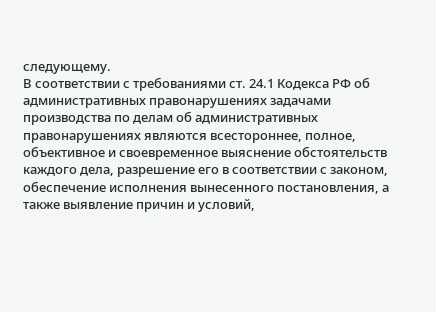следующему.
В соответствии с требованиями ст. 24.1 Кодекса РФ об административных правонарушениях задачами производства по делам об административных правонарушениях являются всестороннее, полное, объективное и своевременное выяснение обстоятельств каждого дела, разрешение его в соответствии с законом, обеспечение исполнения вынесенного постановления, а также выявление причин и условий,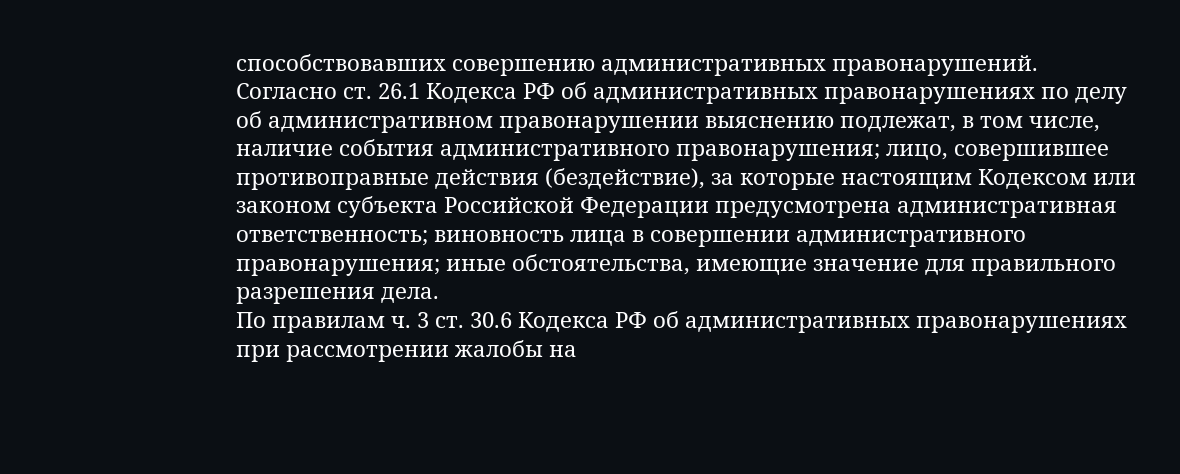способствовавших совершению административных правонарушений.
Согласно ст. 26.1 Кодекса РФ об административных правонарушениях по делу об административном правонарушении выяснению подлежат, в том числе, наличие события административного правонарушения; лицо, совершившее противоправные действия (бездействие), за которые настоящим Кодексом или законом субъекта Российской Федерации предусмотрена административная ответственность; виновность лица в совершении административного правонарушения; иные обстоятельства, имеющие значение для правильного разрешения дела.
По правилам ч. 3 ст. 30.6 Кодекса РФ об административных правонарушениях при рассмотрении жалобы на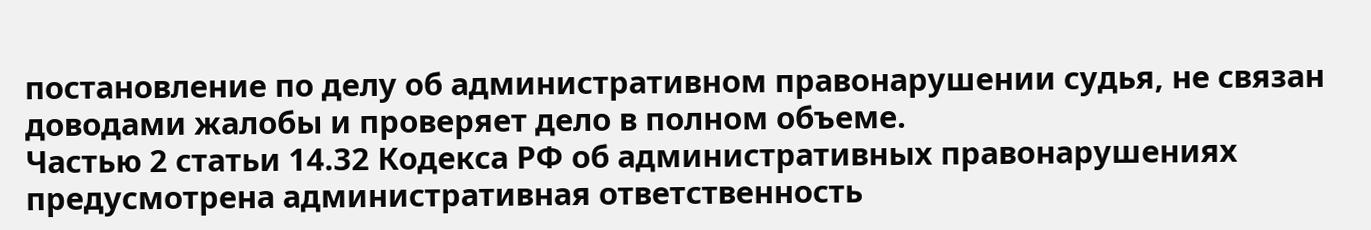постановление по делу об административном правонарушении судья, не связан доводами жалобы и проверяет дело в полном объеме.
Частью 2 статьи 14.32 Кодекса РФ об административных правонарушениях предусмотрена административная ответственность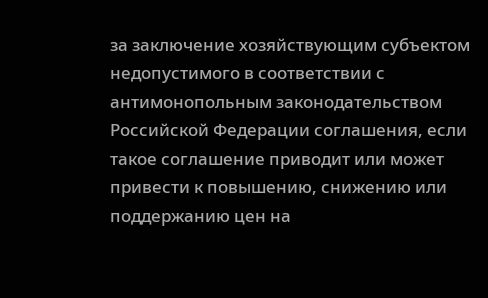за заключение хозяйствующим субъектом недопустимого в соответствии с антимонопольным законодательством Российской Федерации соглашения, если такое соглашение приводит или может привести к повышению, снижению или поддержанию цен на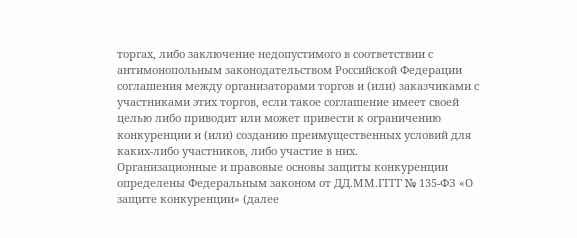торгах, либо заключение недопустимого в соответствии с антимонопольным законодательством Российской Федерации соглашения между организаторами торгов и (или) заказчиками с участниками этих торгов, если такое соглашение имеет своей целью либо приводит или может привести к ограничению конкуренции и (или) созданию преимущественных условий для каких-либо участников, либо участие в них.
Организационные и правовые основы защиты конкуренции определены Федеральным законом от ДД.ММ.ГГГГ № 135-ФЗ «О защите конкуренции» (далее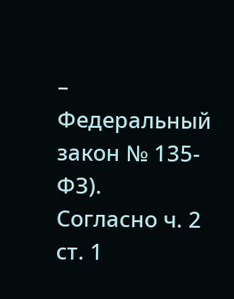– Федеральный закон № 135-ФЗ).
Согласно ч. 2 ст. 1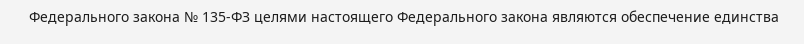Федерального закона № 135-ФЗ целями настоящего Федерального закона являются обеспечение единства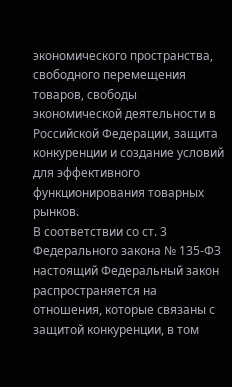экономического пространства, свободного перемещения товаров, свободы экономической деятельности в Российской Федерации, защита конкуренции и создание условий для эффективного функционирования товарных рынков.
В соответствии со ст. 3 Федерального закона № 135-ФЗ настоящий Федеральный закон распространяется на отношения, которые связаны с защитой конкуренции, в том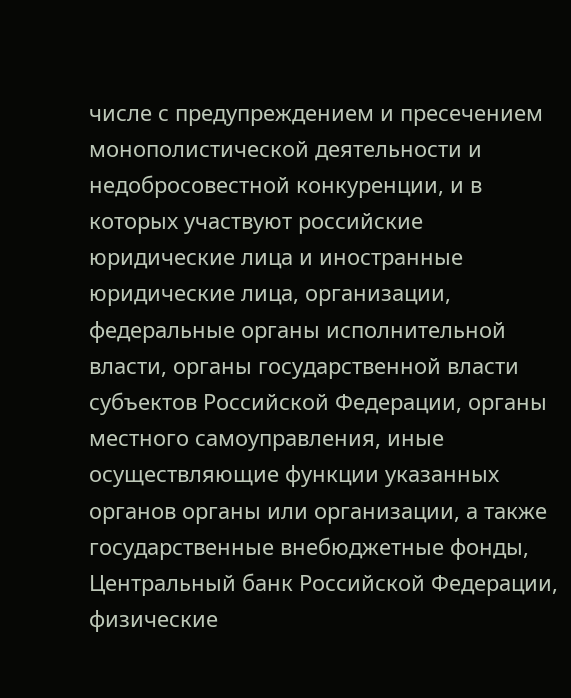числе с предупреждением и пресечением монополистической деятельности и недобросовестной конкуренции, и в которых участвуют российские юридические лица и иностранные юридические лица, организации, федеральные органы исполнительной власти, органы государственной власти субъектов Российской Федерации, органы местного самоуправления, иные осуществляющие функции указанных органов органы или организации, а также государственные внебюджетные фонды, Центральный банк Российской Федерации, физические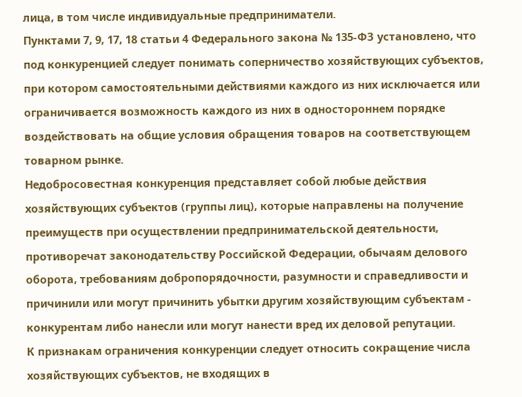лица, в том числе индивидуальные предприниматели.
Пунктами 7, 9, 17, 18 статьи 4 Федерального закона № 135-ФЗ установлено, что под конкуренцией следует понимать соперничество хозяйствующих субъектов, при котором самостоятельными действиями каждого из них исключается или ограничивается возможность каждого из них в одностороннем порядке воздействовать на общие условия обращения товаров на соответствующем товарном рынке.
Недобросовестная конкуренция представляет собой любые действия хозяйствующих субъектов (группы лиц), которые направлены на получение преимуществ при осуществлении предпринимательской деятельности, противоречат законодательству Российской Федерации, обычаям делового оборота, требованиям добропорядочности, разумности и справедливости и причинили или могут причинить убытки другим хозяйствующим субъектам - конкурентам либо нанесли или могут нанести вред их деловой репутации.
К признакам ограничения конкуренции следует относить сокращение числа хозяйствующих субъектов, не входящих в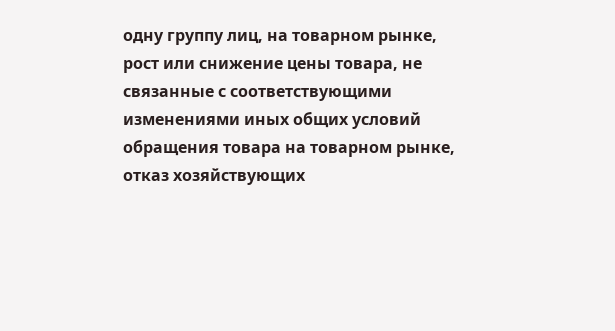одну группу лиц, на товарном рынке, рост или снижение цены товара, не связанные с соответствующими изменениями иных общих условий обращения товара на товарном рынке, отказ хозяйствующих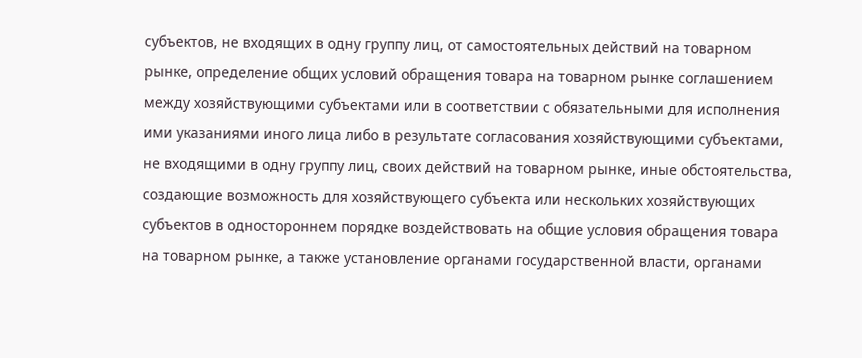субъектов, не входящих в одну группу лиц, от самостоятельных действий на товарном рынке, определение общих условий обращения товара на товарном рынке соглашением между хозяйствующими субъектами или в соответствии с обязательными для исполнения ими указаниями иного лица либо в результате согласования хозяйствующими субъектами, не входящими в одну группу лиц, своих действий на товарном рынке, иные обстоятельства, создающие возможность для хозяйствующего субъекта или нескольких хозяйствующих субъектов в одностороннем порядке воздействовать на общие условия обращения товара на товарном рынке, а также установление органами государственной власти, органами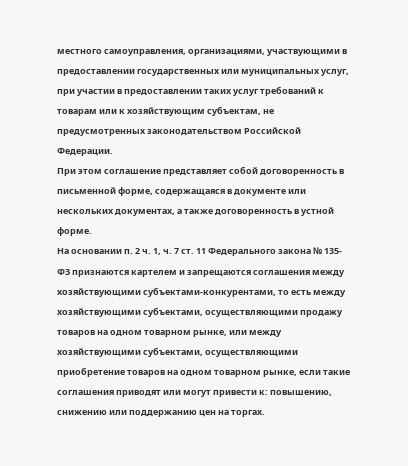местного самоуправления, организациями, участвующими в предоставлении государственных или муниципальных услуг, при участии в предоставлении таких услуг требований к товарам или к хозяйствующим субъектам, не предусмотренных законодательством Российской Федерации.
При этом соглашение представляет собой договоренность в письменной форме, содержащаяся в документе или нескольких документах, а также договоренность в устной форме.
На основании п. 2 ч. 1, ч. 7 ст. 11 Федерального закона № 135-ФЗ признаются картелем и запрещаются соглашения между хозяйствующими субъектами-конкурентами, то есть между хозяйствующими субъектами, осуществляющими продажу товаров на одном товарном рынке, или между хозяйствующими субъектами, осуществляющими приобретение товаров на одном товарном рынке, если такие соглашения приводят или могут привести к: повышению, снижению или поддержанию цен на торгах.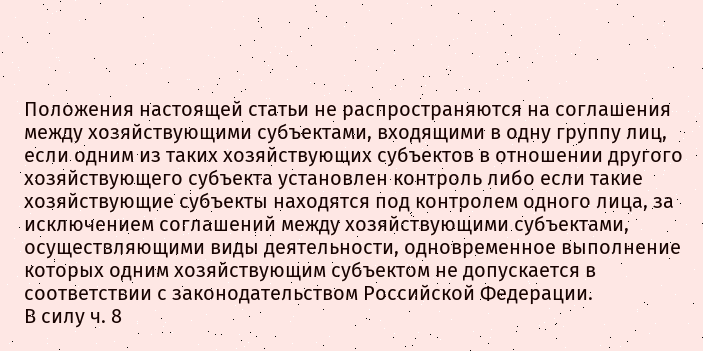Положения настоящей статьи не распространяются на соглашения между хозяйствующими субъектами, входящими в одну группу лиц, если одним из таких хозяйствующих субъектов в отношении другого хозяйствующего субъекта установлен контроль либо если такие хозяйствующие субъекты находятся под контролем одного лица, за исключением соглашений между хозяйствующими субъектами, осуществляющими виды деятельности, одновременное выполнение которых одним хозяйствующим субъектом не допускается в соответствии с законодательством Российской Федерации.
В силу ч. 8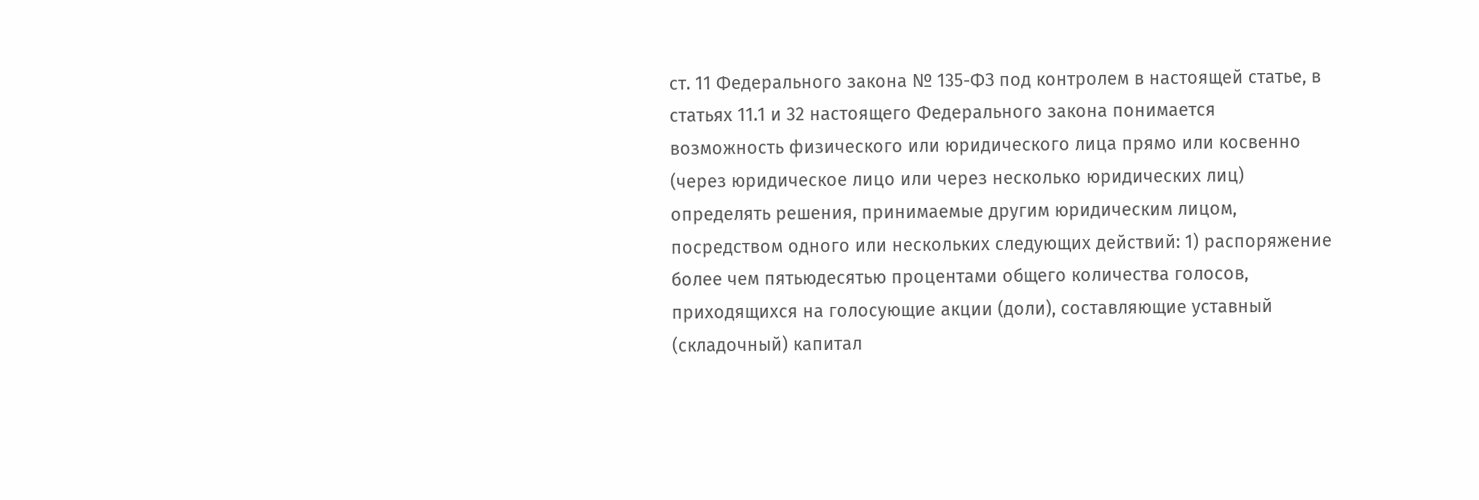ст. 11 Федерального закона № 135-ФЗ под контролем в настоящей статье, в статьях 11.1 и 32 настоящего Федерального закона понимается возможность физического или юридического лица прямо или косвенно (через юридическое лицо или через несколько юридических лиц) определять решения, принимаемые другим юридическим лицом, посредством одного или нескольких следующих действий: 1) распоряжение более чем пятьюдесятью процентами общего количества голосов, приходящихся на голосующие акции (доли), составляющие уставный (складочный) капитал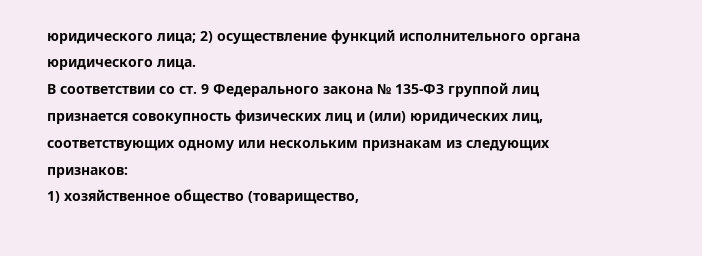юридического лица; 2) осуществление функций исполнительного органа юридического лица.
В соответствии со ст. 9 Федерального закона № 135-ФЗ группой лиц признается совокупность физических лиц и (или) юридических лиц, соответствующих одному или нескольким признакам из следующих признаков:
1) хозяйственное общество (товарищество,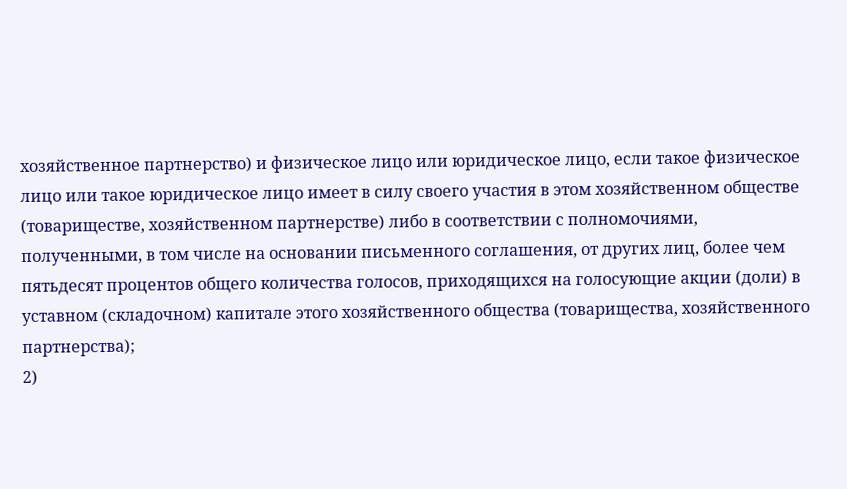хозяйственное партнерство) и физическое лицо или юридическое лицо, если такое физическое лицо или такое юридическое лицо имеет в силу своего участия в этом хозяйственном обществе (товариществе, хозяйственном партнерстве) либо в соответствии с полномочиями, полученными, в том числе на основании письменного соглашения, от других лиц, более чем пятьдесят процентов общего количества голосов, приходящихся на голосующие акции (доли) в уставном (складочном) капитале этого хозяйственного общества (товарищества, хозяйственного партнерства);
2)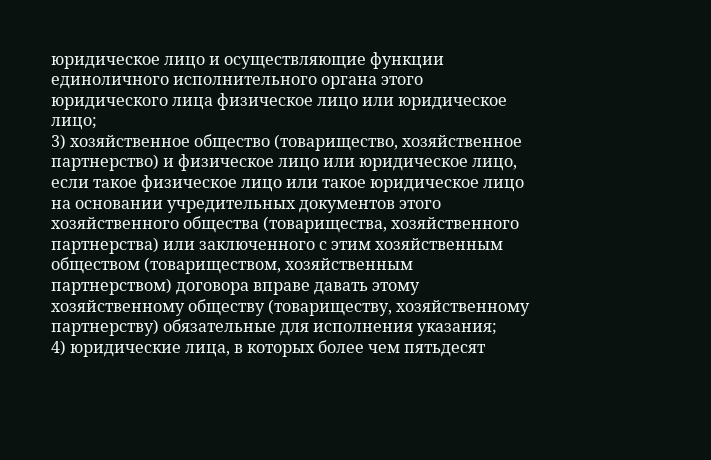юридическое лицо и осуществляющие функции единоличного исполнительного органа этого юридического лица физическое лицо или юридическое лицо;
3) хозяйственное общество (товарищество, хозяйственное партнерство) и физическое лицо или юридическое лицо, если такое физическое лицо или такое юридическое лицо на основании учредительных документов этого хозяйственного общества (товарищества, хозяйственного партнерства) или заключенного с этим хозяйственным обществом (товариществом, хозяйственным партнерством) договора вправе давать этому хозяйственному обществу (товариществу, хозяйственному партнерству) обязательные для исполнения указания;
4) юридические лица, в которых более чем пятьдесят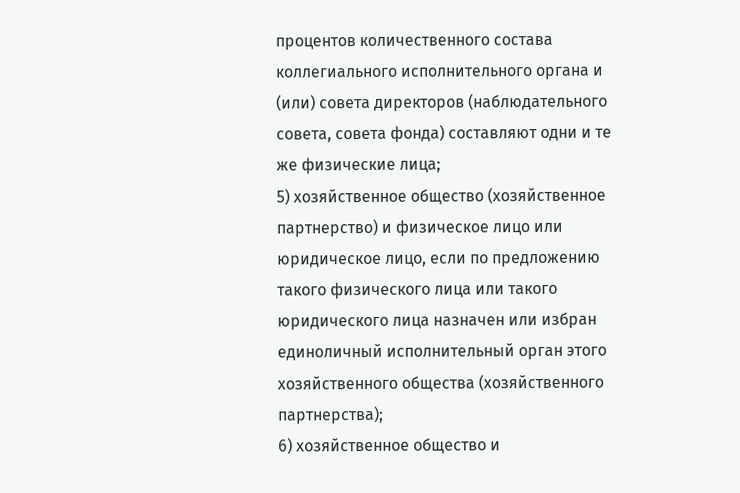процентов количественного состава коллегиального исполнительного органа и (или) совета директоров (наблюдательного совета, совета фонда) составляют одни и те же физические лица;
5) хозяйственное общество (хозяйственное партнерство) и физическое лицо или юридическое лицо, если по предложению такого физического лица или такого юридического лица назначен или избран единоличный исполнительный орган этого хозяйственного общества (хозяйственного партнерства);
6) хозяйственное общество и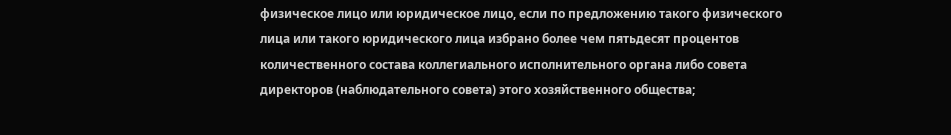физическое лицо или юридическое лицо, если по предложению такого физического лица или такого юридического лица избрано более чем пятьдесят процентов количественного состава коллегиального исполнительного органа либо совета директоров (наблюдательного совета) этого хозяйственного общества;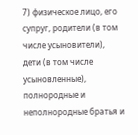7) физическое лицо, его супруг, родители (в том числе усыновители), дети (в том числе усыновленные), полнородные и неполнородные братья и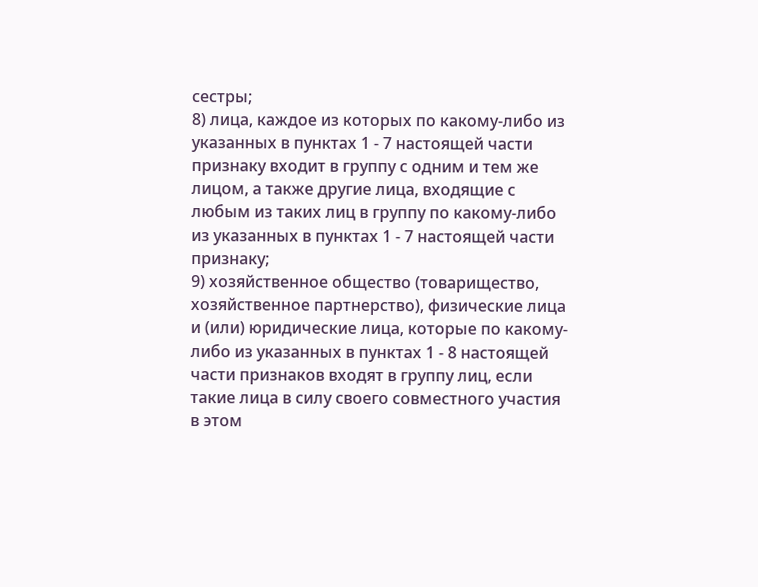сестры;
8) лица, каждое из которых по какому-либо из указанных в пунктах 1 - 7 настоящей части признаку входит в группу с одним и тем же лицом, а также другие лица, входящие с любым из таких лиц в группу по какому-либо из указанных в пунктах 1 - 7 настоящей части признаку;
9) хозяйственное общество (товарищество, хозяйственное партнерство), физические лица и (или) юридические лица, которые по какому-либо из указанных в пунктах 1 - 8 настоящей части признаков входят в группу лиц, если такие лица в силу своего совместного участия в этом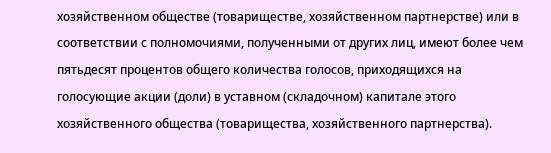хозяйственном обществе (товариществе, хозяйственном партнерстве) или в соответствии с полномочиями, полученными от других лиц, имеют более чем пятьдесят процентов общего количества голосов, приходящихся на голосующие акции (доли) в уставном (складочном) капитале этого хозяйственного общества (товарищества, хозяйственного партнерства).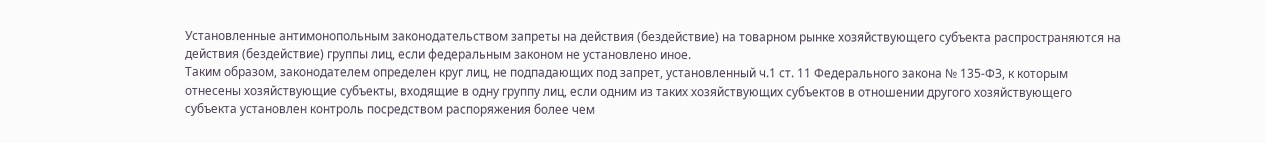Установленные антимонопольным законодательством запреты на действия (бездействие) на товарном рынке хозяйствующего субъекта распространяются на действия (бездействие) группы лиц, если федеральным законом не установлено иное.
Таким образом, законодателем определен круг лиц, не подпадающих под запрет, установленный ч.1 ст. 11 Федерального закона № 135-ФЗ, к которым отнесены хозяйствующие субъекты, входящие в одну группу лиц, если одним из таких хозяйствующих субъектов в отношении другого хозяйствующего субъекта установлен контроль посредством распоряжения более чем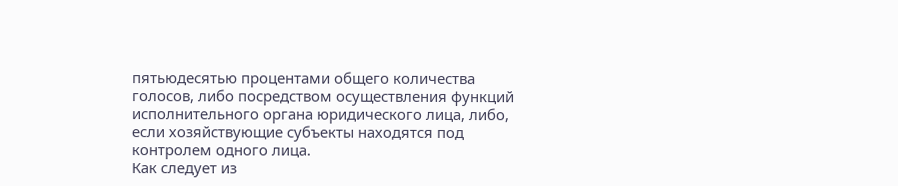пятьюдесятью процентами общего количества голосов, либо посредством осуществления функций исполнительного органа юридического лица, либо, если хозяйствующие субъекты находятся под контролем одного лица.
Как следует из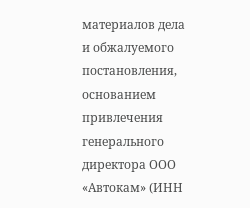материалов дела и обжалуемого постановления, основанием привлечения генерального директора ООО «Автокам» (ИНН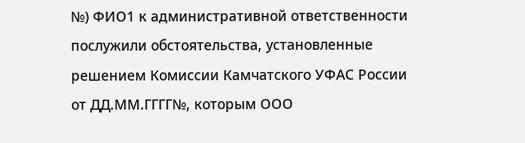№) ФИО1 к административной ответственности послужили обстоятельства, установленные решением Комиссии Камчатского УФАС России от ДД.ММ.ГГГГ№, которым ООО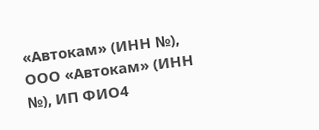«Автокам» (ИНН №), ООО «Автокам» (ИНН №), ИП ФИО4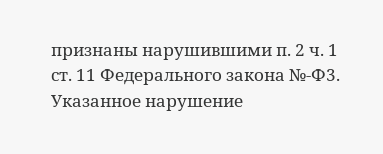признаны нарушившими п. 2 ч. 1 ст. 11 Федерального закона №-Ф3. Указанное нарушение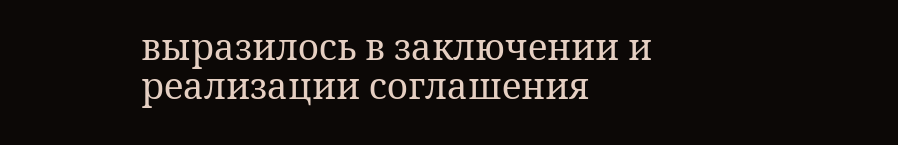выразилось в заключении и реализации соглашения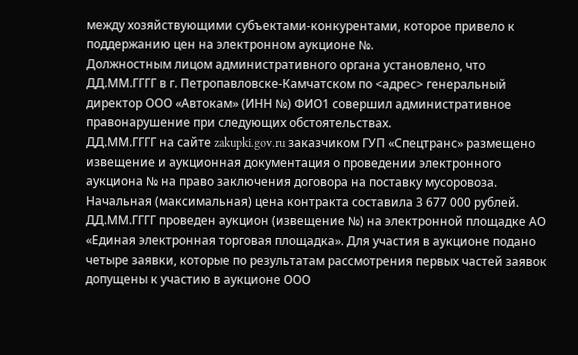между хозяйствующими субъектами-конкурентами, которое привело к поддержанию цен на электронном аукционе №.
Должностным лицом административного органа установлено, что ДД.ММ.ГГГГ в г. Петропавловске-Камчатском по <адрес> генеральный директор ООО «Автокам» (ИНН №) ФИО1 совершил административное правонарушение при следующих обстоятельствах.
ДД.ММ.ГГГГ на сайте zakupki.gov.ru заказчиком ГУП «Спецтранс» размещено извещение и аукционная документация о проведении электронного аукциона № на право заключения договора на поставку мусоровоза. Начальная (максимальная) цена контракта составила 3 677 000 рублей. ДД.ММ.ГГГГ проведен аукцион (извещение №) на электронной площадке АО «Единая электронная торговая площадка». Для участия в аукционе подано четыре заявки, которые по результатам рассмотрения первых частей заявок допущены к участию в аукционе ООО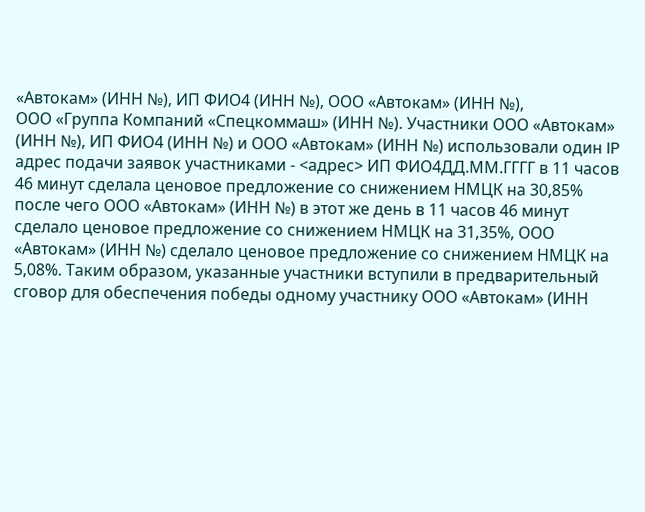«Автокам» (ИНН №), ИП ФИО4 (ИНН №), ООО «Автокам» (ИНН №),
ООО «Группа Компаний «Спецкоммаш» (ИНН №). Участники ООО «Автокам» (ИНН №), ИП ФИО4 (ИНН №) и ООО «Автокам» (ИНН №) использовали один IP адрес подачи заявок участниками - <адрес> ИП ФИО4ДД.ММ.ГГГГ в 11 часов 46 минут сделала ценовое предложение со снижением НМЦК на 30,85% после чего ООО «Автокам» (ИНН №) в этот же день в 11 часов 46 минут сделало ценовое предложение со снижением НМЦК на 31,35%, ООО «Автокам» (ИНН №) сделало ценовое предложение со снижением НМЦК на 5,08%. Таким образом, указанные участники вступили в предварительный сговор для обеспечения победы одному участнику ООО «Автокам» (ИНН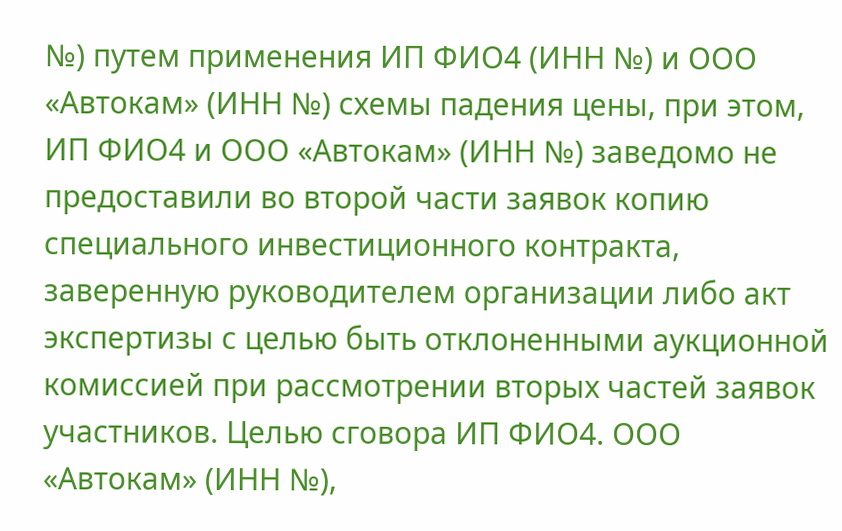№) путем применения ИП ФИО4 (ИНН №) и ООО «Автокам» (ИНН №) схемы падения цены, при этом, ИП ФИО4 и ООО «Автокам» (ИНН №) заведомо не предоставили во второй части заявок копию специального инвестиционного контракта, заверенную руководителем организации либо акт экспертизы с целью быть отклоненными аукционной комиссией при рассмотрении вторых частей заявок участников. Целью сговора ИП ФИО4. ООО «Автокам» (ИНН №),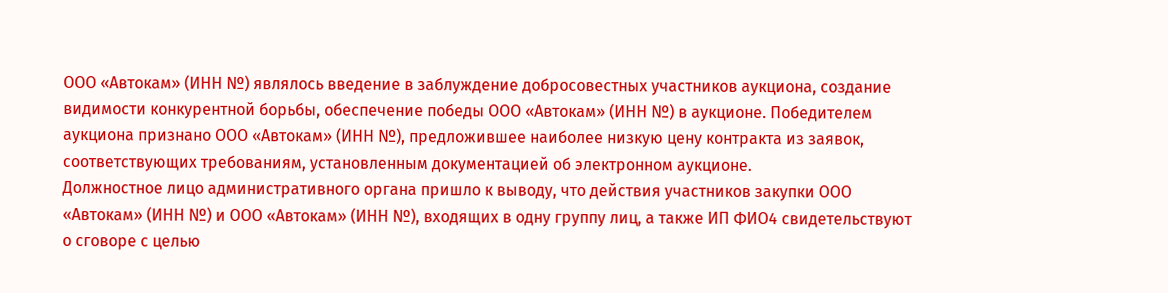ООО «Автокам» (ИНН №) являлось введение в заблуждение добросовестных участников аукциона, создание видимости конкурентной борьбы, обеспечение победы ООО «Автокам» (ИНН №) в аукционе. Победителем аукциона признано ООО «Автокам» (ИНН №), предложившее наиболее низкую цену контракта из заявок, соответствующих требованиям, установленным документацией об электронном аукционе.
Должностное лицо административного органа пришло к выводу, что действия участников закупки ООО «Автокам» (ИНН №) и ООО «Автокам» (ИНН №), входящих в одну группу лиц, а также ИП ФИО4 свидетельствуют о сговоре с целью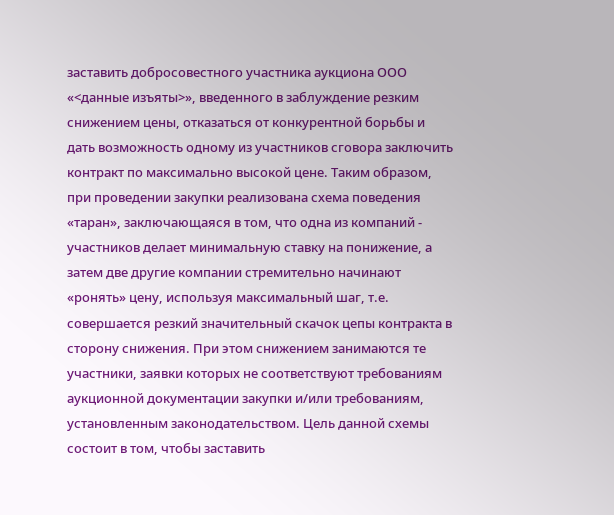заставить добросовестного участника аукциона ООО «<данные изъяты>», введенного в заблуждение резким снижением цены, отказаться от конкурентной борьбы и дать возможность одному из участников сговора заключить контракт по максимально высокой цене. Таким образом, при проведении закупки реализована схема поведения «таран», заключающаяся в том, что одна из компаний - участников делает минимальную ставку на понижение, а затем две другие компании стремительно начинают «ронять» цену, используя максимальный шаг, т.е. совершается резкий значительный скачок цепы контракта в сторону снижения. При этом снижением занимаются те участники, заявки которых не соответствуют требованиям аукционной документации закупки и/или требованиям, установленным законодательством. Цель данной схемы состоит в том, чтобы заставить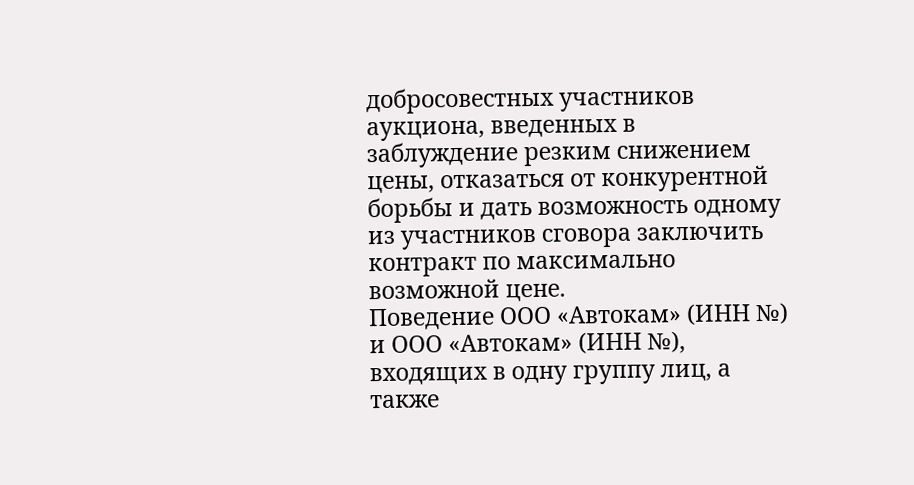добросовестных участников аукциона, введенных в заблуждение резким снижением цены, отказаться от конкурентной борьбы и дать возможность одному из участников сговора заключить контракт по максимально возможной цене.
Поведение ООО «Автокам» (ИНН №) и ООО «Автокам» (ИНН №), входящих в одну группу лиц, а также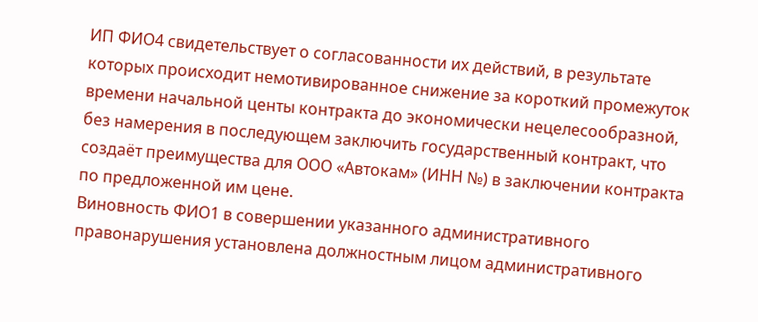ИП ФИО4 свидетельствует о согласованности их действий, в результате которых происходит немотивированное снижение за короткий промежуток времени начальной центы контракта до экономически нецелесообразной, без намерения в последующем заключить государственный контракт, что создаёт преимущества для ООО «Автокам» (ИНН №) в заключении контракта по предложенной им цене.
Виновность ФИО1 в совершении указанного административного правонарушения установлена должностным лицом административного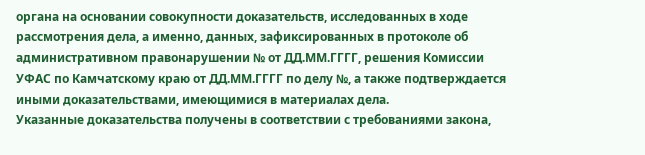органа на основании совокупности доказательств, исследованных в ходе рассмотрения дела, а именно, данных, зафиксированных в протоколе об административном правонарушении № от ДД.ММ.ГГГГ, решения Комиссии УФАС по Камчатскому краю от ДД.ММ.ГГГГ по делу №, а также подтверждается иными доказательствами, имеющимися в материалах дела.
Указанные доказательства получены в соответствии с требованиями закона,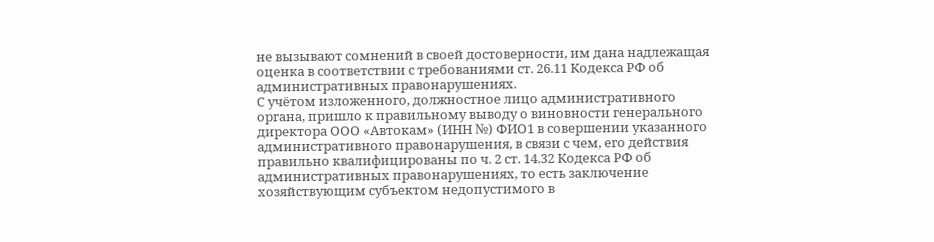не вызывают сомнений в своей достоверности, им дана надлежащая оценка в соответствии с требованиями ст. 26.11 Кодекса РФ об административных правонарушениях.
С учётом изложенного, должностное лицо административного органа, пришло к правильному выводу о виновности генерального директора ООО «Автокам» (ИНН №) ФИО1 в совершении указанного административного правонарушения, в связи с чем, его действия правильно квалифицированы по ч. 2 ст. 14.32 Кодекса РФ об административных правонарушениях, то есть заключение хозяйствующим субъектом недопустимого в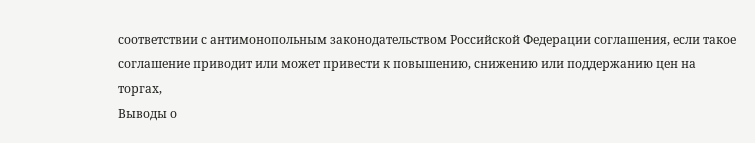соответствии с антимонопольным законодательством Российской Федерации соглашения, если такое соглашение приводит или может привести к повышению, снижению или поддержанию цен на торгах,
Выводы о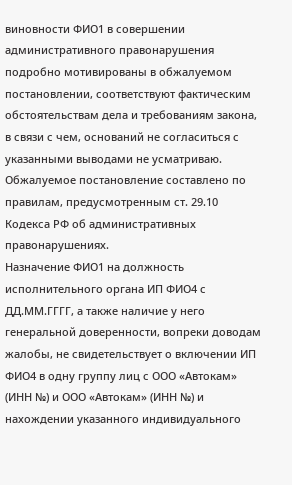виновности ФИО1 в совершении административного правонарушения подробно мотивированы в обжалуемом постановлении, соответствуют фактическим обстоятельствам дела и требованиям закона, в связи с чем, оснований не согласиться с указанными выводами не усматриваю.
Обжалуемое постановление составлено по правилам, предусмотренным ст. 29.10 Кодекса РФ об административных правонарушениях.
Назначение ФИО1 на должность исполнительного органа ИП ФИО4 с ДД.ММ.ГГГГ, а также наличие у него генеральной доверенности, вопреки доводам жалобы, не свидетельствует о включении ИП ФИО4 в одну группу лиц с ООО «Автокам» (ИНН №) и ООО «Автокам» (ИНН №) и нахождении указанного индивидуального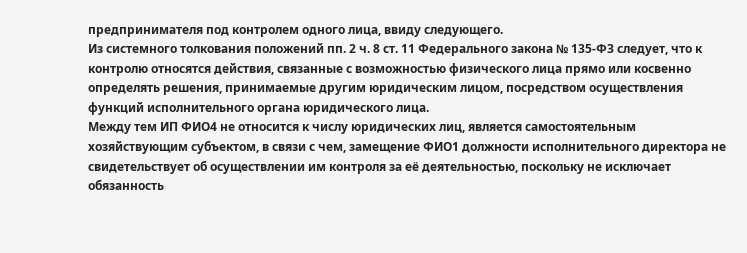предпринимателя под контролем одного лица, ввиду следующего.
Из системного толкования положений пп. 2 ч. 8 ст. 11 Федерального закона № 135-ФЗ следует, что к контролю относятся действия, связанные с возможностью физического лица прямо или косвенно определять решения, принимаемые другим юридическим лицом, посредством осуществления функций исполнительного органа юридического лица.
Между тем ИП ФИО4 не относится к числу юридических лиц, является самостоятельным хозяйствующим субъектом, в связи с чем, замещение ФИО1 должности исполнительного директора не свидетельствует об осуществлении им контроля за её деятельностью, поскольку не исключает обязанность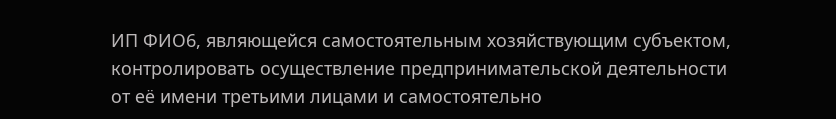ИП ФИО6, являющейся самостоятельным хозяйствующим субъектом, контролировать осуществление предпринимательской деятельности от её имени третьими лицами и самостоятельно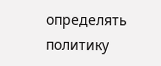определять политику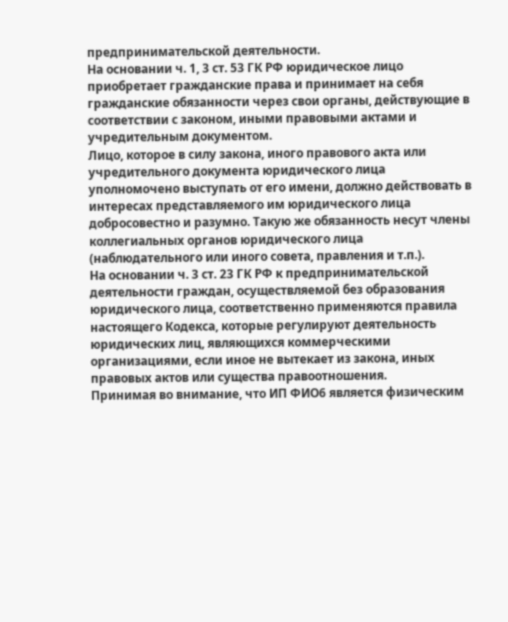предпринимательской деятельности.
На основании ч. 1, 3 ст. 53 ГК РФ юридическое лицо приобретает гражданские права и принимает на себя гражданские обязанности через свои органы, действующие в соответствии с законом, иными правовыми актами и учредительным документом.
Лицо, которое в силу закона, иного правового акта или учредительного документа юридического лица уполномочено выступать от его имени, должно действовать в интересах представляемого им юридического лица добросовестно и разумно. Такую же обязанность несут члены коллегиальных органов юридического лица (наблюдательного или иного совета, правления и т.п.).
На основании ч. 3 ст. 23 ГК РФ к предпринимательской деятельности граждан, осуществляемой без образования юридического лица, соответственно применяются правила настоящего Кодекса, которые регулируют деятельность юридических лиц, являющихся коммерческими организациями, если иное не вытекает из закона, иных правовых актов или существа правоотношения.
Принимая во внимание, что ИП ФИО6 является физическим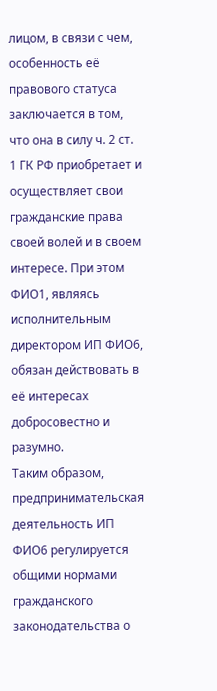лицом, в связи с чем, особенность её правового статуса заключается в том, что она в силу ч. 2 ст. 1 ГК РФ приобретает и осуществляет свои гражданские права своей волей и в своем интересе. При этом ФИО1, являясь исполнительным директором ИП ФИО6, обязан действовать в её интересах добросовестно и разумно.
Таким образом, предпринимательская деятельность ИП ФИО6 регулируется общими нормами гражданского законодательства о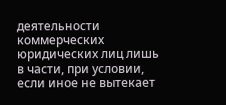деятельности коммерческих юридических лиц лишь в части, при условии, если иное не вытекает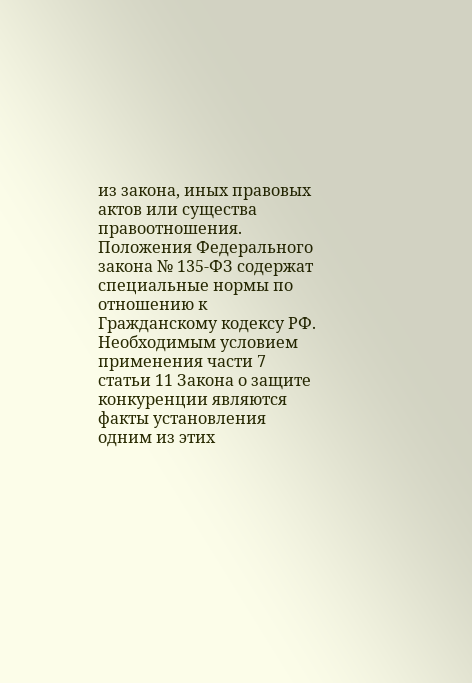из закона, иных правовых актов или существа правоотношения.
Положения Федерального закона № 135-ФЗ содержат специальные нормы по отношению к Гражданскому кодексу РФ.
Необходимым условием применения части 7 статьи 11 Закона о защите конкуренции являются факты установления одним из этих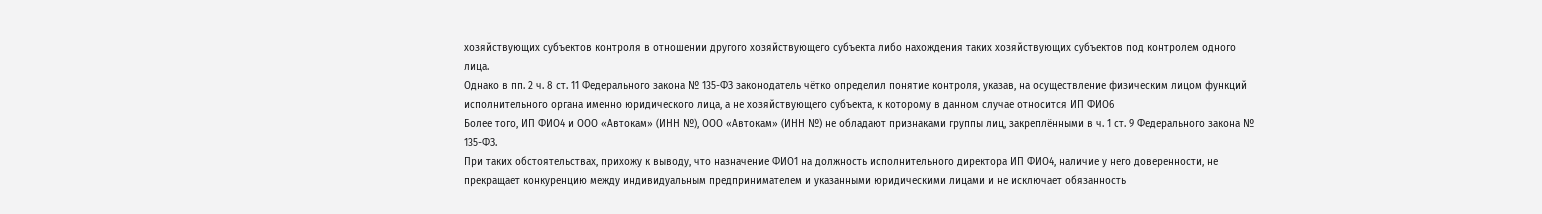хозяйствующих субъектов контроля в отношении другого хозяйствующего субъекта либо нахождения таких хозяйствующих субъектов под контролем одного лица.
Однако в пп. 2 ч. 8 ст. 11 Федерального закона № 135-ФЗ законодатель чётко определил понятие контроля, указав, на осуществление физическим лицом функций исполнительного органа именно юридического лица, а не хозяйствующего субъекта, к которому в данном случае относится ИП ФИО6
Более того, ИП ФИО4 и ООО «Автокам» (ИНН №), ООО «Автокам» (ИНН №) не обладают признаками группы лиц, закреплёнными в ч. 1 ст. 9 Федерального закона № 135-ФЗ.
При таких обстоятельствах, прихожу к выводу, что назначение ФИО1 на должность исполнительного директора ИП ФИО4, наличие у него доверенности, не прекращает конкуренцию между индивидуальным предпринимателем и указанными юридическими лицами и не исключает обязанность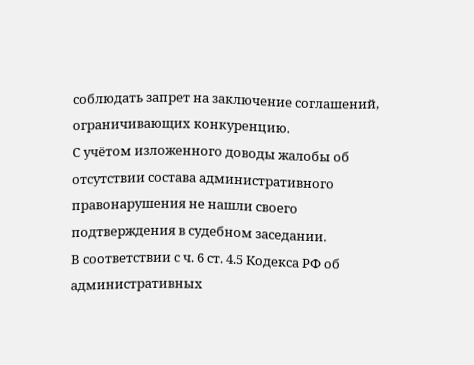соблюдать запрет на заключение соглашений, ограничивающих конкуренцию.
С учётом изложенного доводы жалобы об отсутствии состава административного правонарушения не нашли своего подтверждения в судебном заседании.
В соответствии с ч. 6 ст. 4.5 Кодекса РФ об административных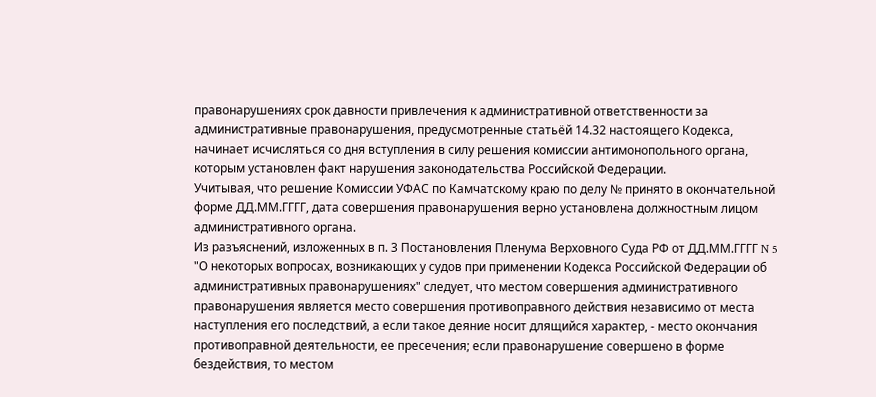правонарушениях срок давности привлечения к административной ответственности за административные правонарушения, предусмотренные статьёй 14.32 настоящего Кодекса, начинает исчисляться со дня вступления в силу решения комиссии антимонопольного органа, которым установлен факт нарушения законодательства Российской Федерации.
Учитывая, что решение Комиссии УФАС по Камчатскому краю по делу № принято в окончательной форме ДД.ММ.ГГГГ, дата совершения правонарушения верно установлена должностным лицом административного органа.
Из разъяснений, изложенных в п. 3 Постановления Пленума Верховного Суда РФ от ДД.ММ.ГГГГ N 5 "О некоторых вопросах, возникающих у судов при применении Кодекса Российской Федерации об административных правонарушениях" следует, что местом совершения административного правонарушения является место совершения противоправного действия независимо от места наступления его последствий, а если такое деяние носит длящийся характер, - место окончания противоправной деятельности, ее пресечения; если правонарушение совершено в форме бездействия, то местом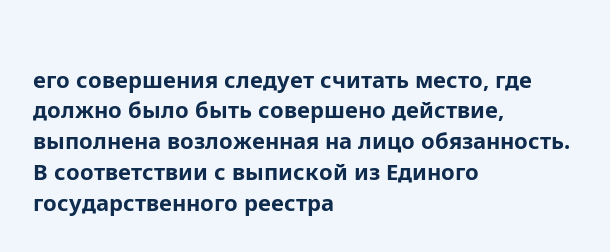его совершения следует считать место, где должно было быть совершено действие, выполнена возложенная на лицо обязанность.
В соответствии с выпиской из Единого государственного реестра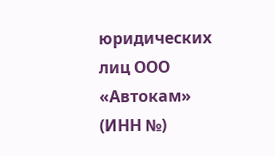юридических лиц ООО «Автокам» (ИНН №)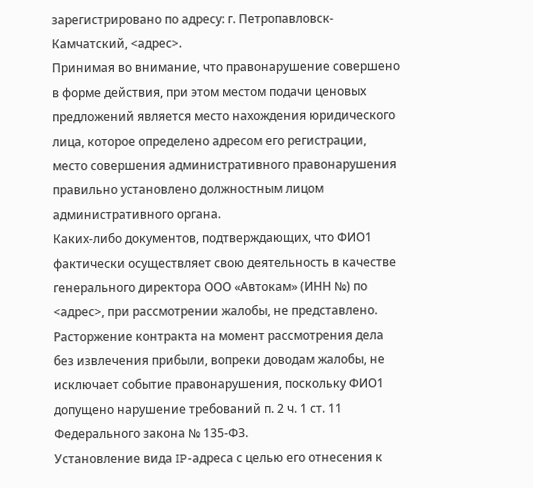зарегистрировано по адресу: г. Петропавловск-Камчатский, <адрес>.
Принимая во внимание, что правонарушение совершено в форме действия, при этом местом подачи ценовых предложений является место нахождения юридического лица, которое определено адресом его регистрации, место совершения административного правонарушения правильно установлено должностным лицом административного органа.
Каких-либо документов, подтверждающих, что ФИО1 фактически осуществляет свою деятельность в качестве генерального директора ООО «Автокам» (ИНН №) по <адрес>, при рассмотрении жалобы, не представлено.
Расторжение контракта на момент рассмотрения дела без извлечения прибыли, вопреки доводам жалобы, не исключает событие правонарушения, поскольку ФИО1 допущено нарушение требований п. 2 ч. 1 ст. 11 Федерального закона № 135-ФЗ.
Установление вида IP-адреса с целью его отнесения к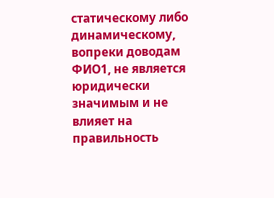статическому либо динамическому, вопреки доводам ФИО1, не является юридически значимым и не влияет на правильность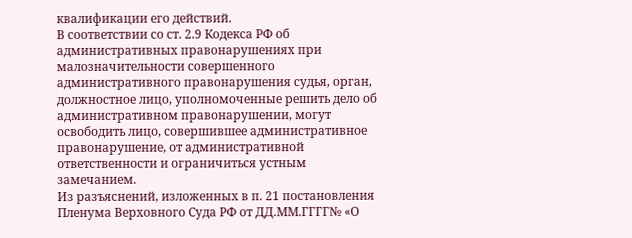квалификации его действий.
В соответствии со ст. 2.9 Кодекса РФ об административных правонарушениях при малозначительности совершенного административного правонарушения судья, орган, должностное лицо, уполномоченные решить дело об административном правонарушении, могут освободить лицо, совершившее административное правонарушение, от административной ответственности и ограничиться устным замечанием.
Из разъяснений, изложенных в п. 21 постановления Пленума Верховного Суда РФ от ДД.ММ.ГГГГ№ «О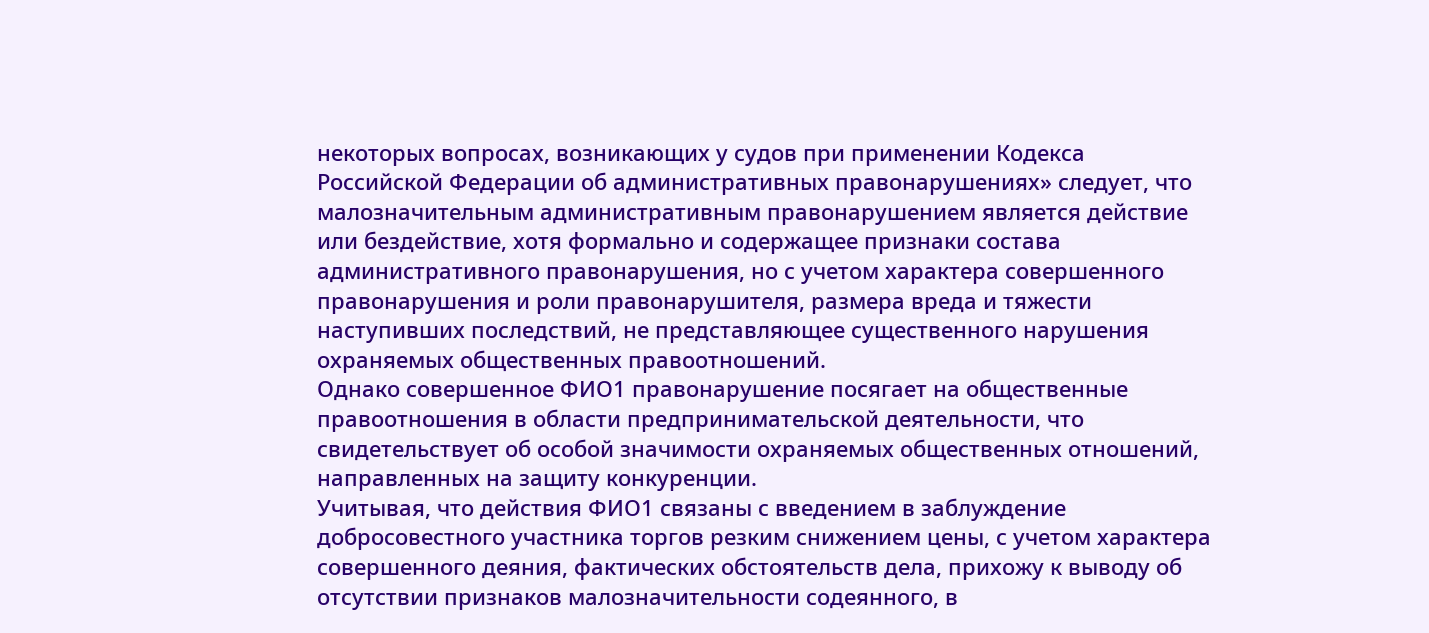некоторых вопросах, возникающих у судов при применении Кодекса Российской Федерации об административных правонарушениях» следует, что малозначительным административным правонарушением является действие или бездействие, хотя формально и содержащее признаки состава административного правонарушения, но с учетом характера совершенного правонарушения и роли правонарушителя, размера вреда и тяжести наступивших последствий, не представляющее существенного нарушения охраняемых общественных правоотношений.
Однако совершенное ФИО1 правонарушение посягает на общественные правоотношения в области предпринимательской деятельности, что свидетельствует об особой значимости охраняемых общественных отношений, направленных на защиту конкуренции.
Учитывая, что действия ФИО1 связаны с введением в заблуждение добросовестного участника торгов резким снижением цены, с учетом характера совершенного деяния, фактических обстоятельств дела, прихожу к выводу об отсутствии признаков малозначительности содеянного, в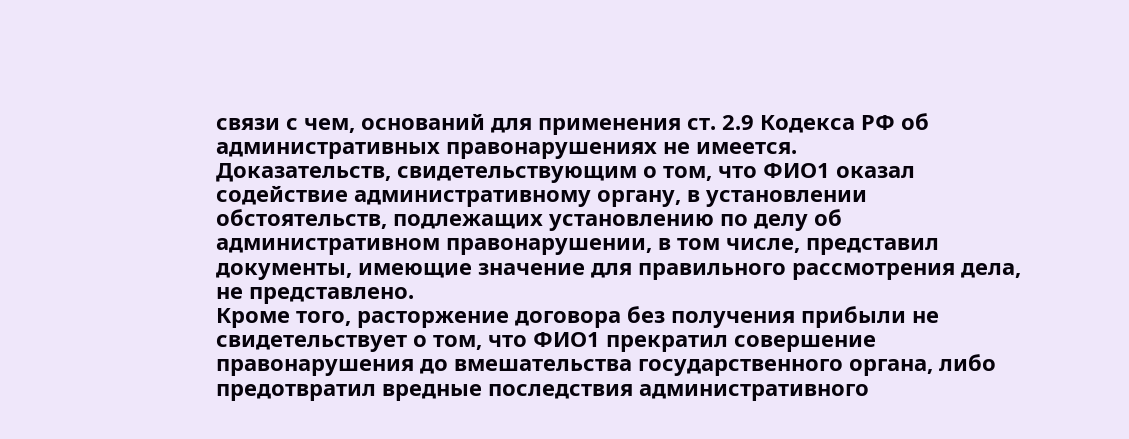связи с чем, оснований для применения ст. 2.9 Кодекса РФ об административных правонарушениях не имеется.
Доказательств, свидетельствующим о том, что ФИО1 оказал содействие административному органу, в установлении обстоятельств, подлежащих установлению по делу об административном правонарушении, в том числе, представил документы, имеющие значение для правильного рассмотрения дела, не представлено.
Кроме того, расторжение договора без получения прибыли не свидетельствует о том, что ФИО1 прекратил совершение правонарушения до вмешательства государственного органа, либо предотвратил вредные последствия административного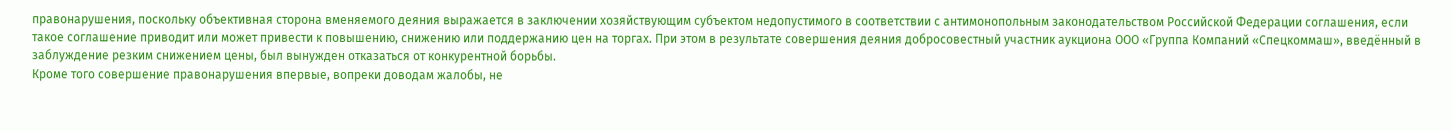правонарушения, поскольку объективная сторона вменяемого деяния выражается в заключении хозяйствующим субъектом недопустимого в соответствии с антимонопольным законодательством Российской Федерации соглашения, если такое соглашение приводит или может привести к повышению, снижению или поддержанию цен на торгах. При этом в результате совершения деяния добросовестный участник аукциона ООО «Группа Компаний «Спецкоммаш», введённый в заблуждение резким снижением цены, был вынужден отказаться от конкурентной борьбы.
Кроме того совершение правонарушения впервые, вопреки доводам жалобы, не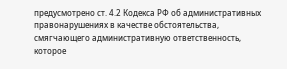предусмотрено ст. 4.2 Кодекса РФ об административных правонарушениях в качестве обстоятельства, смягчающего административную ответственность, которое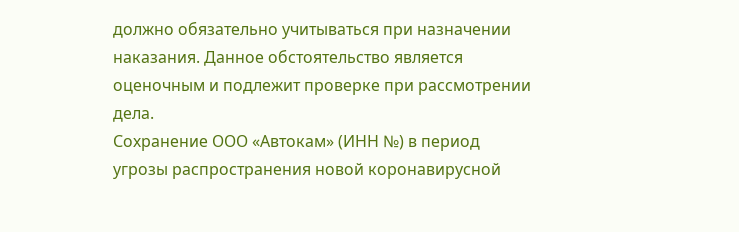должно обязательно учитываться при назначении наказания. Данное обстоятельство является оценочным и подлежит проверке при рассмотрении дела.
Сохранение ООО «Автокам» (ИНН №) в период угрозы распространения новой коронавирусной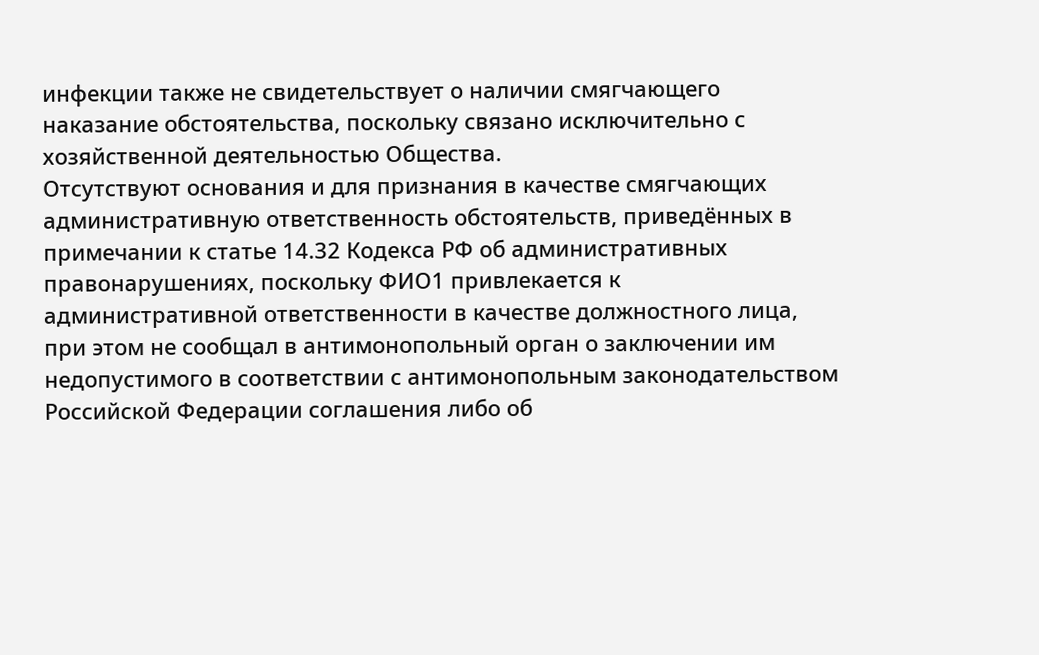инфекции также не свидетельствует о наличии смягчающего наказание обстоятельства, поскольку связано исключительно с хозяйственной деятельностью Общества.
Отсутствуют основания и для признания в качестве смягчающих административную ответственность обстоятельств, приведённых в примечании к статье 14.32 Кодекса РФ об административных правонарушениях, поскольку ФИО1 привлекается к административной ответственности в качестве должностного лица, при этом не сообщал в антимонопольный орган о заключении им недопустимого в соответствии с антимонопольным законодательством Российской Федерации соглашения либо об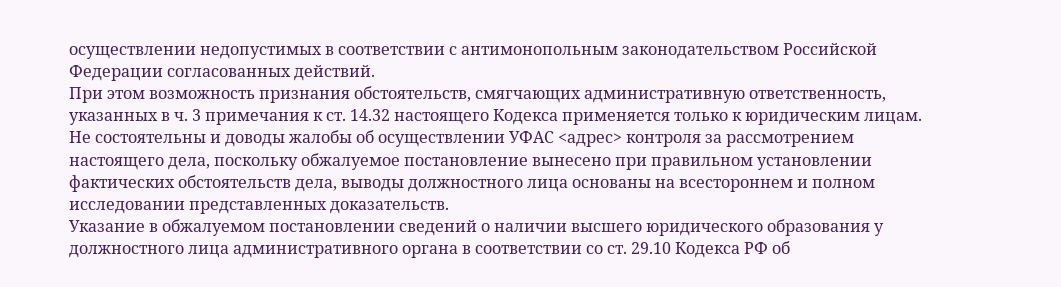осуществлении недопустимых в соответствии с антимонопольным законодательством Российской Федерации согласованных действий.
При этом возможность признания обстоятельств, смягчающих административную ответственность, указанных в ч. 3 примечания к ст. 14.32 настоящего Кодекса применяется только к юридическим лицам.
Не состоятельны и доводы жалобы об осуществлении УФАС <адрес> контроля за рассмотрением настоящего дела, поскольку обжалуемое постановление вынесено при правильном установлении фактических обстоятельств дела, выводы должностного лица основаны на всестороннем и полном исследовании представленных доказательств.
Указание в обжалуемом постановлении сведений о наличии высшего юридического образования у должностного лица административного органа в соответствии со ст. 29.10 Кодекса РФ об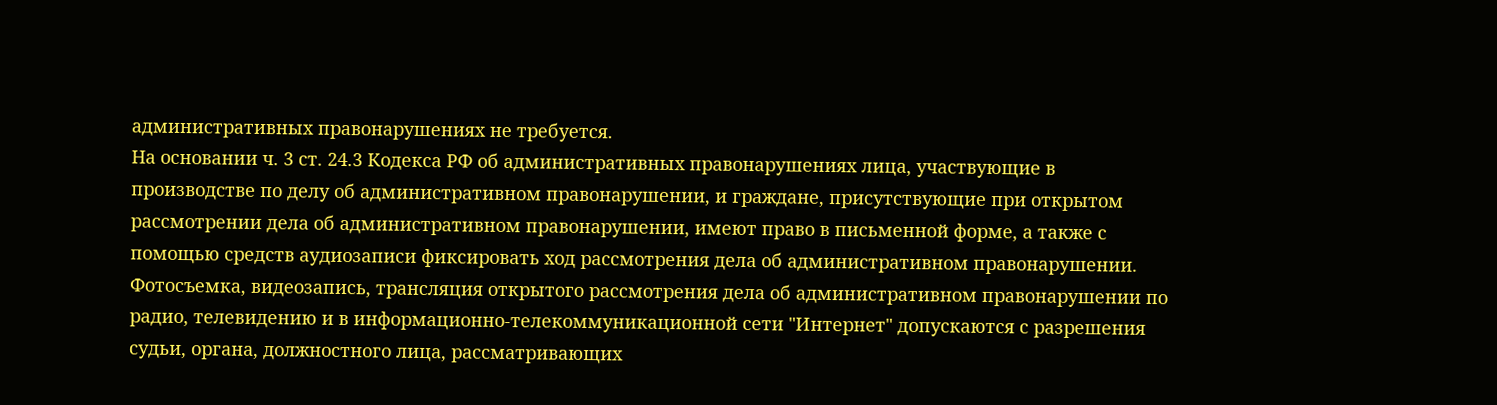административных правонарушениях не требуется.
На основании ч. 3 ст. 24.3 Кодекса РФ об административных правонарушениях лица, участвующие в производстве по делу об административном правонарушении, и граждане, присутствующие при открытом рассмотрении дела об административном правонарушении, имеют право в письменной форме, а также с помощью средств аудиозаписи фиксировать ход рассмотрения дела об административном правонарушении. Фотосъемка, видеозапись, трансляция открытого рассмотрения дела об административном правонарушении по радио, телевидению и в информационно-телекоммуникационной сети "Интернет" допускаются с разрешения судьи, органа, должностного лица, рассматривающих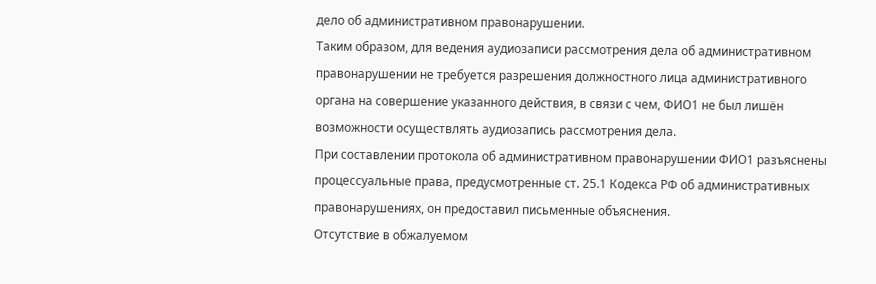дело об административном правонарушении.
Таким образом, для ведения аудиозаписи рассмотрения дела об административном правонарушении не требуется разрешения должностного лица административного органа на совершение указанного действия, в связи с чем, ФИО1 не был лишён возможности осуществлять аудиозапись рассмотрения дела.
При составлении протокола об административном правонарушении ФИО1 разъяснены процессуальные права, предусмотренные ст. 25.1 Кодекса РФ об административных правонарушениях, он предоставил письменные объяснения.
Отсутствие в обжалуемом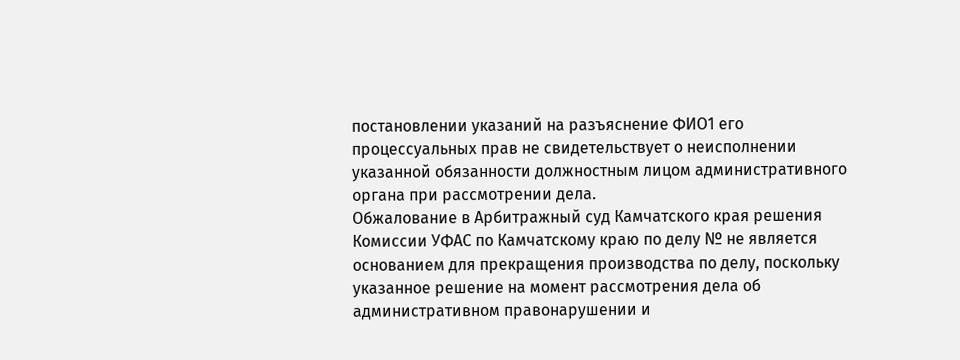постановлении указаний на разъяснение ФИО1 его процессуальных прав не свидетельствует о неисполнении указанной обязанности должностным лицом административного органа при рассмотрении дела.
Обжалование в Арбитражный суд Камчатского края решения Комиссии УФАС по Камчатскому краю по делу № не является основанием для прекращения производства по делу, поскольку указанное решение на момент рассмотрения дела об административном правонарушении и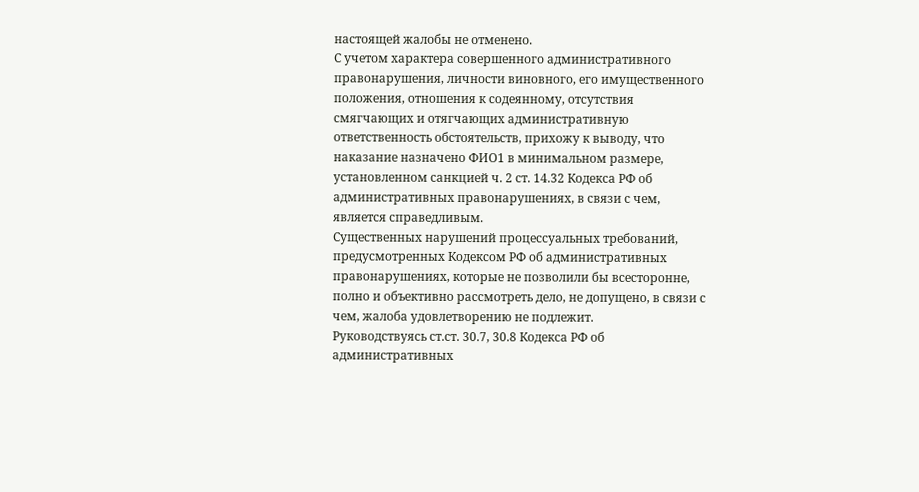настоящей жалобы не отменено.
С учетом характера совершенного административного правонарушения, личности виновного, его имущественного положения, отношения к содеянному, отсутствия смягчающих и отягчающих административную ответственность обстоятельств, прихожу к выводу, что наказание назначено ФИО1 в минимальном размере, установленном санкцией ч. 2 ст. 14.32 Кодекса РФ об административных правонарушениях, в связи с чем, является справедливым.
Существенных нарушений процессуальных требований, предусмотренных Кодексом РФ об административных правонарушениях, которые не позволили бы всесторонне, полно и объективно рассмотреть дело, не допущено, в связи с чем, жалоба удовлетворению не подлежит.
Руководствуясь ст.ст. 30.7, 30.8 Кодекса РФ об административных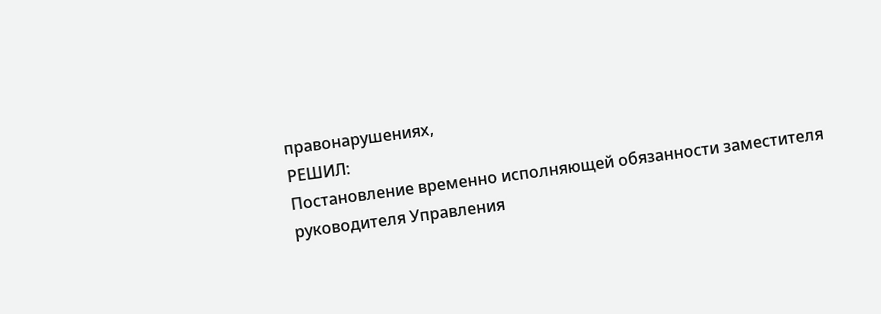правонарушениях,
РЕШИЛ:
Постановление временно исполняющей обязанности заместителя руководителя Управления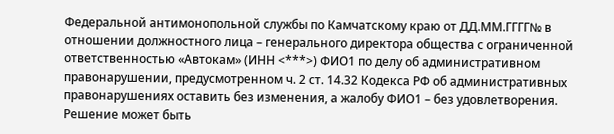Федеральной антимонопольной службы по Камчатскому краю от ДД.ММ.ГГГГ№ в отношении должностного лица – генерального директора общества с ограниченной ответственностью «Автокам» (ИНН <***>) ФИО1 по делу об административном правонарушении, предусмотренном ч. 2 ст. 14.32 Кодекса РФ об административных правонарушениях оставить без изменения, а жалобу ФИО1 – без удовлетворения.
Решение может быть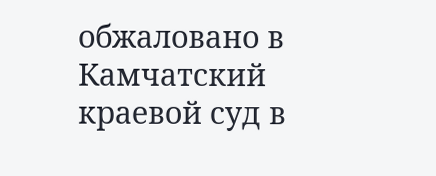обжаловано в Камчатский краевой суд в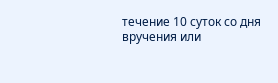течение 10 суток со дня вручения или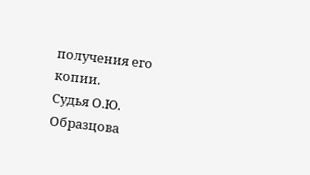получения его копии.
Судья О.Ю. Образцова